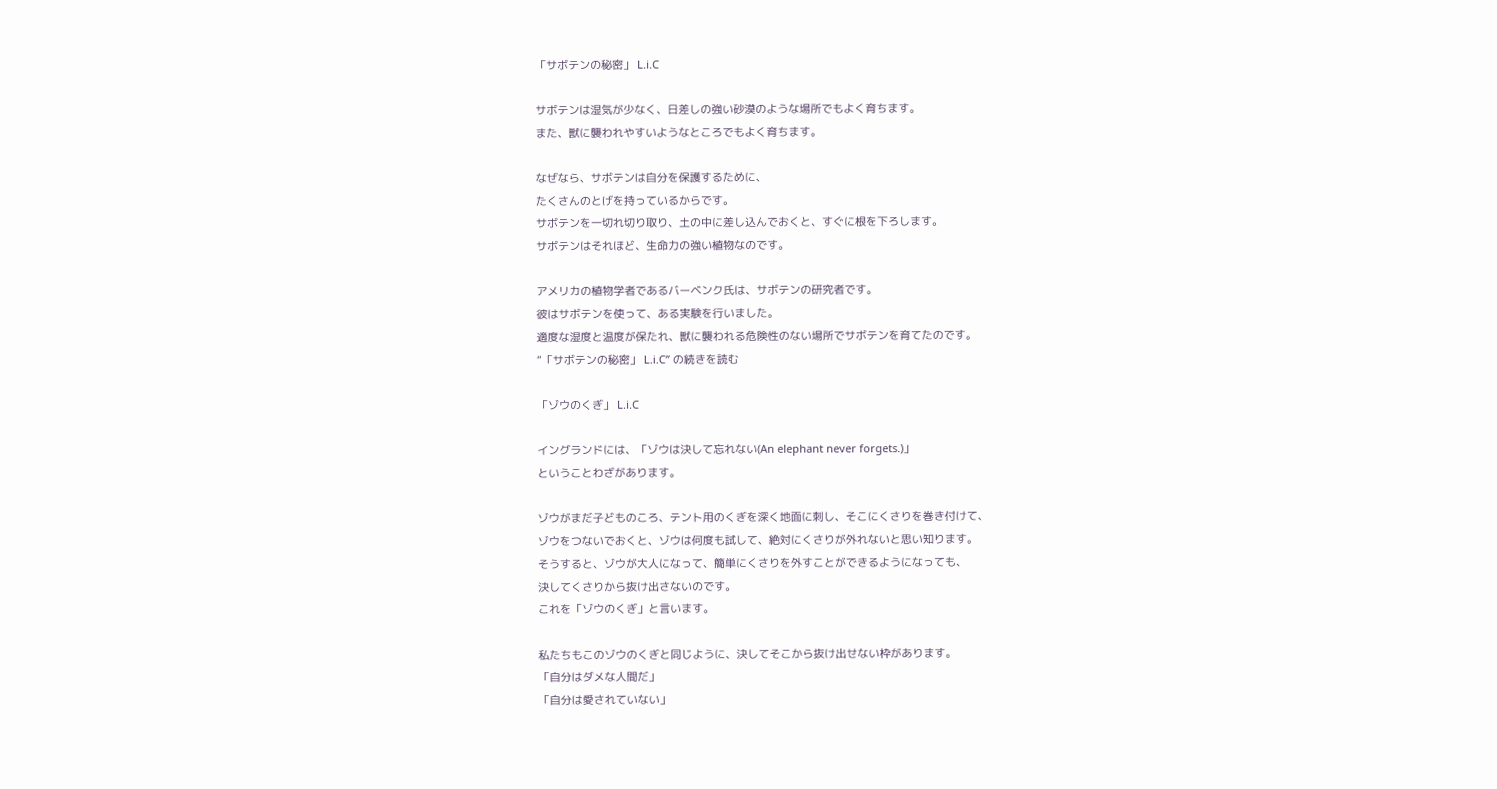「サボテンの秘密」 L.i.C

サボテンは湿気が少なく、日差しの強い砂漠のような場所でもよく育ちます。
また、獣に襲われやすいようなところでもよく育ちます。

なぜなら、サボテンは自分を保護するために、
たくさんのとげを持っているからです。
サボテンを一切れ切り取り、土の中に差し込んでおくと、すぐに根を下ろします。
サボテンはそれほど、生命力の強い植物なのです。

アメリカの植物学者であるバーベンク氏は、サボテンの研究者です。
彼はサボテンを使って、ある実験を行いました。
適度な湿度と温度が保たれ、獣に襲われる危険性のない場所でサボテンを育てたのです。
“「サボテンの秘密」 L.i.C” の続きを読む

「ゾウのくぎ」 L.i.C

イングランドには、「ゾウは決して忘れない(An elephant never forgets.)」
ということわざがあります。

ゾウがまだ子どものころ、テント用のくぎを深く地面に刺し、そこにくさりを巻き付けて、
ゾウをつないでおくと、ゾウは何度も試して、絶対にくさりが外れないと思い知ります。
そうすると、ゾウが大人になって、簡単にくさりを外すことができるようになっても、
決してくさりから抜け出さないのです。
これを「ゾウのくぎ」と言います。

私たちもこのゾウのくぎと同じように、決してそこから抜け出せない枠があります。
「自分はダメな人間だ」
「自分は愛されていない」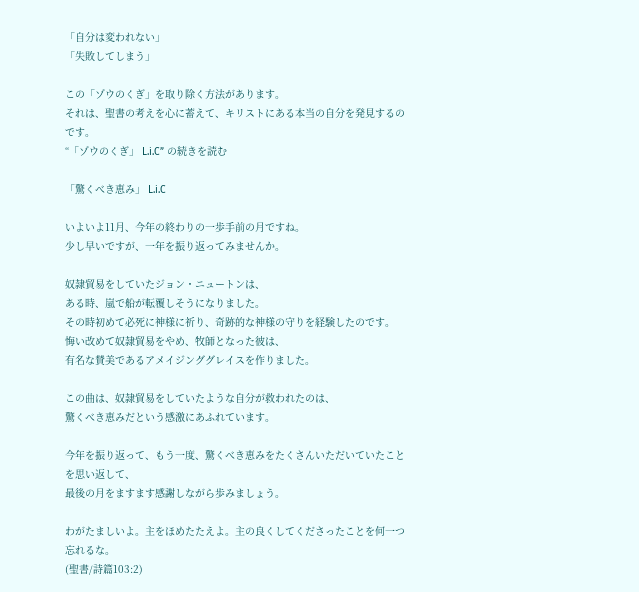「自分は変われない」
「失敗してしまう」

この「ゾウのくぎ」を取り除く方法があります。
それは、聖書の考えを心に蓄えて、キリストにある本当の自分を発見するのです。
“「ゾウのくぎ」 L.i.C” の続きを読む

「驚くべき恵み」 L.i.C

いよいよ11月、今年の終わりの一歩手前の月ですね。
少し早いですが、一年を振り返ってみませんか。

奴隷貿易をしていたジョン・ニュートンは、
ある時、嵐で船が転覆しそうになりました。
その時初めて必死に神様に祈り、奇跡的な神様の守りを経験したのです。
悔い改めて奴隷貿易をやめ、牧師となった彼は、
有名な賛美であるアメイジンググレイスを作りました。

この曲は、奴隷貿易をしていたような自分が救われたのは、
驚くべき恵みだという感激にあふれています。

今年を振り返って、もう一度、驚くべき恵みをたくさんいただいていたことを思い返して、
最後の月をますます感謝しながら歩みましょう。

わがたましいよ。主をほめたたえよ。主の良くしてくださったことを何一つ忘れるな。
(聖書/詩篇103:2)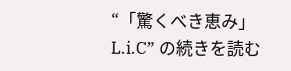“「驚くべき恵み」 L.i.C” の続きを読む